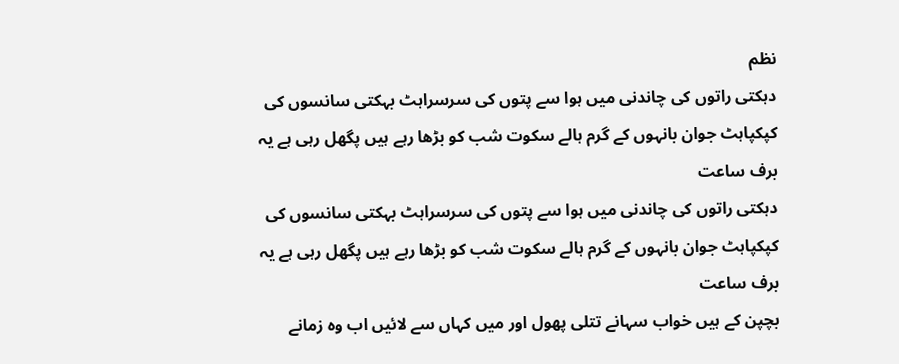نظم
دہکتی راتوں کی چاندنی میں ہوا سے پتوں کی سرسراہٹ بہکتی سانسوں کی کپکپاہٹ جوان بانہوں کے گرم ہالے سکوت شب کو بڑھا رہے ہیں پگھل رہی ہے یہ برف ساعت
دہکتی راتوں کی چاندنی میں ہوا سے پتوں کی سرسراہٹ بہکتی سانسوں کی کپکپاہٹ جوان بانہوں کے گرم ہالے سکوت شب کو بڑھا رہے ہیں پگھل رہی ہے یہ برف ساعت
بچپن کے ہیں خواب سہانے تتلی پھول اور میں کہاں سے لائیں اب وہ زمانے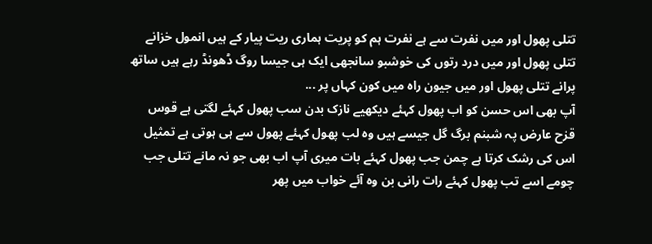تتلی پھول اور میں نفرت سے ہے نفرت ہم کو پریت ہماری ریت پیار کے ہیں انمول خزانے تتلی پھول اور میں درد رتوں کی خوشبو سانجھی ایک ہی جیسا روگ ڈھونڈ رہے ہیں ساتھ پرانے تتلی پھول اور میں جیون راہ میں کون کہاں پر ...
آپ بھی اس حسن کو اب پھول کہئے دیکھیے نازک بدن سب پھول کہئے لگتی ہے قوس قزح عارض پہ شبنم برگ گل جیسے ہیں وہ لب پھول کہئے پھول سے ہی ہوتی ہے تمثیل اس کی رشک کرتا ہے چمن جب پھول کہئے بات میری آپ اب بھی جو نہ مانے تتلی جب چومے اسے تب پھول کہئے رات رانی بن وہ آئے خواب میں پھر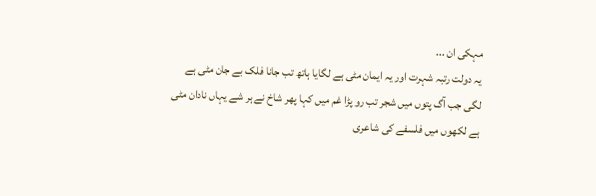مہکی ان ...
یہ دولت رتبہ شہرت اور یہ ایمان مٹی ہے لگایا ہاتھ تب جانا فلک بے جان مٹی ہے لگی جب آگ پتوں میں شجر تب رو پڑا غم میں کہا پھر شاخ نے ہر شے یہاں نادان مٹی ہے لکھوں میں فلسفے کی شاعری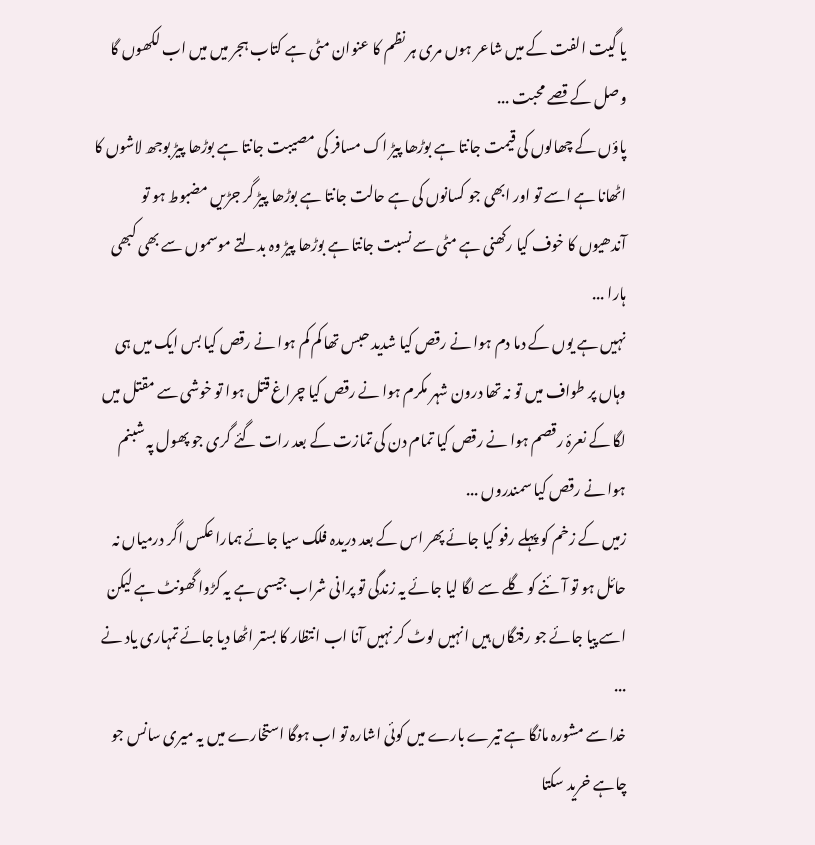یا گیت الفت کے میں شاعر ہوں مری ہر نظم کا عنوان مٹی ہے کتاب ہجر میں میں اب لکھوں گا وصل کے قصے محبت ...
پاؤں کے چھالوں کی قیمت جانتا ہے بوڑھا پیڑ اک مسافر کی مصیبت جانتا ہے بوڑھا پیڑ بوجھ لاشوں کا اٹھانا ہے اسے تو اور ابھی جو کسانوں کی ہے حالت جانتا ہے بوڑھا پیڑ گر جڑیں مضبوط ہو تو آندھیوں کا خوف کیا رکھنی ہے مٹی سے نسبت جانتا ہے بوڑھا پیڑ وہ بدلتے موسموں سے بھی کبھی ہارا ...
نہیں ہے یوں کے دما دم ہوا نے رقص کیا شدید حبس تھا کم کم ہوا نے رقص کیا بس ایک میں ہی وہاں پر طواف میں تو نہ تھا درون شہر مکرم ہوا نے رقص کیا چراغ قتل ہوا تو خوشی سے مقتل میں لگا کے نعرۂ رقصم ہوا نے رقص کیا تمام دن کی تمازت کے بعد رات گئے گری جو پھول پہ شبنم ہوا نے رقص کیا سمندروں ...
زمیں کے زخم کو پہلے رفو کیا جائے پھر اس کے بعد دریدہ فلک سیا جائے ہمارا عکس اگر درمیاں نہ حائل ہو تو آئنے کو گلے سے لگا لیا جائے یہ زندگی تو پرانی شراب جیسی ہے یہ کڑوا گھونٹ ہے لیکن اسے پیا جائے جو رفتگاں ہیں انہیں لوٹ کر نہیں آنا اب انتظار کا بستر اٹھا دیا جائے تمہاری یاد نے ...
خدا سے مشورہ مانگا ہے تیرے بارے میں کوئی اشارہ تو اب ہوگا استخارے میں یہ میری سانس جو چاہے خرید سکتا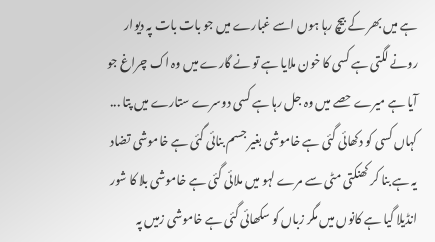ہے میں بھر کے بیچ رہا ہوں اسے غبارے میں جو بات بات پہ دیوار رونے لگتی ہے کسی کا خون ملایا ہے تو نے گارے میں وہ اک چراغ جو آیا ہے میرے حصے میں وہ جل رہا ہے کسی دوسرے ستارے میں پتا ...
کہاں کسی کو دکھائی گئی ہے خاموشی بغیر جسم بنائی گئی ہے خاموشی تضاد یہ ہے بنا کر کھنکتی مٹی سے مرے لہو میں ملائی گئی ہے خاموشی بلا کا شور انڈیلا گیا ہے کانوں میں مگر زباں کو سکھائی گئی ہے خاموشی زمیں پہ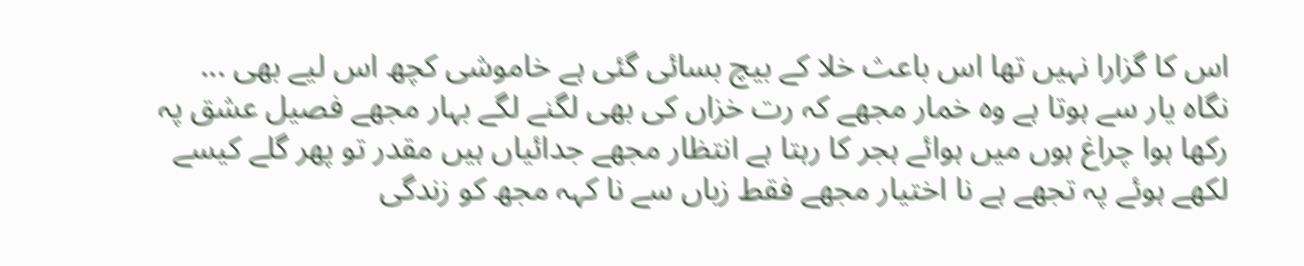اس کا گزارا نہیں تھا اس باعث خلا کے بیچ بسائی گئی ہے خاموشی کچھ اس لیے بھی ...
نگاہ یار سے ہوتا ہے وہ خمار مجھے کہ رت خزاں کی بھی لگنے لگے بہار مجھے فصیل عشق پہ رکھا ہوا چراغ ہوں میں ہوائے ہجر کا رہتا ہے انتظار مجھے جدائیاں ہیں مقدر تو پھر گلے کیسے لکھے ہوئے پہ تجھے ہے نا اختیار مجھے فقط زباں سے نا کہہ مجھ کو زندگی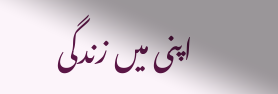اپنی میں زندگی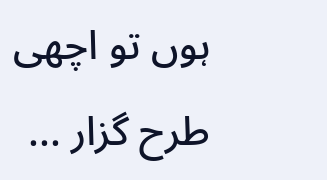ہوں تو اچھی طرح گزار ...